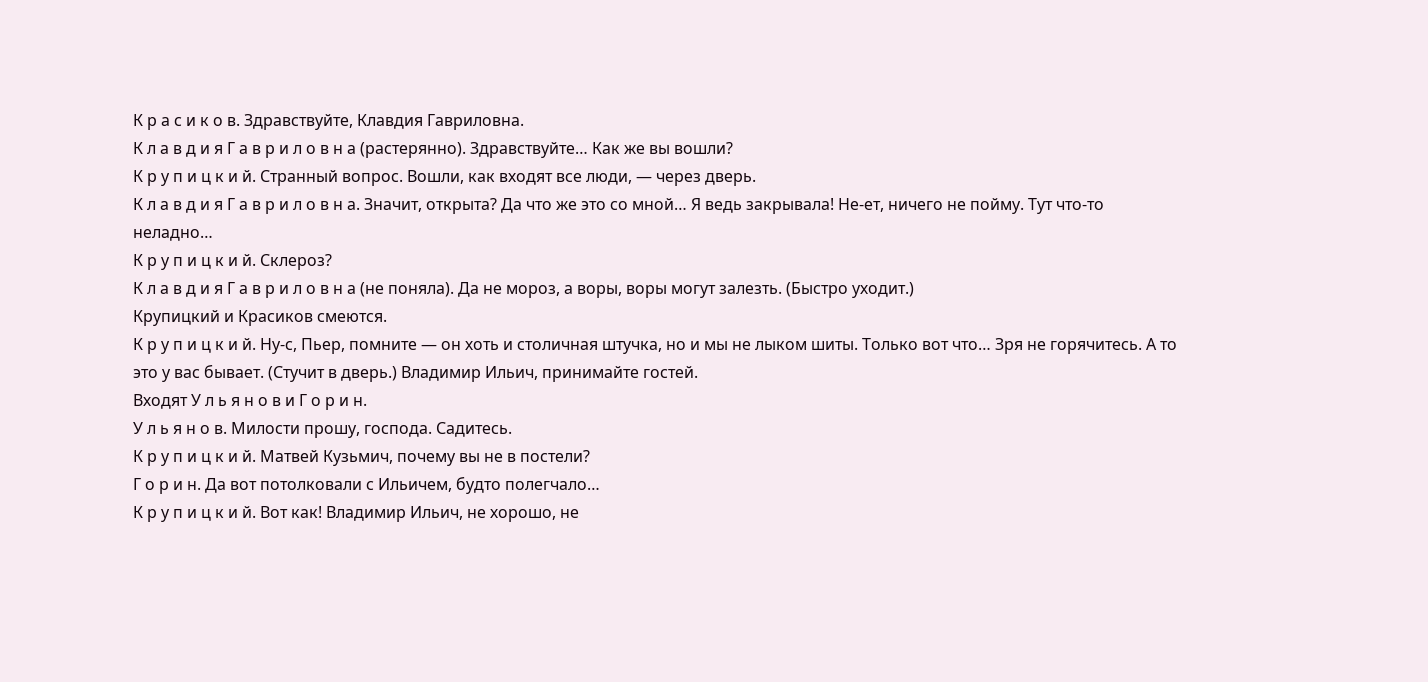К р а с и к о в. Здравствуйте, Клавдия Гавриловна.
К л а в д и я Г а в р и л о в н а (растерянно). Здравствуйте… Как же вы вошли?
К р у п и ц к и й. Странный вопрос. Вошли, как входят все люди, — через дверь.
К л а в д и я Г а в р и л о в н а. Значит, открыта? Да что же это со мной… Я ведь закрывала! Не-ет, ничего не пойму. Тут что-то неладно…
К р у п и ц к и й. Склероз?
К л а в д и я Г а в р и л о в н а (не поняла). Да не мороз, а воры, воры могут залезть. (Быстро уходит.)
Крупицкий и Красиков смеются.
К р у п и ц к и й. Ну-с, Пьер, помните — он хоть и столичная штучка, но и мы не лыком шиты. Только вот что… Зря не горячитесь. А то это у вас бывает. (Стучит в дверь.) Владимир Ильич, принимайте гостей.
Входят У л ь я н о в и Г о р и н.
У л ь я н о в. Милости прошу, господа. Садитесь.
К р у п и ц к и й. Матвей Кузьмич, почему вы не в постели?
Г о р и н. Да вот потолковали с Ильичем, будто полегчало…
К р у п и ц к и й. Вот как! Владимир Ильич, не хорошо, не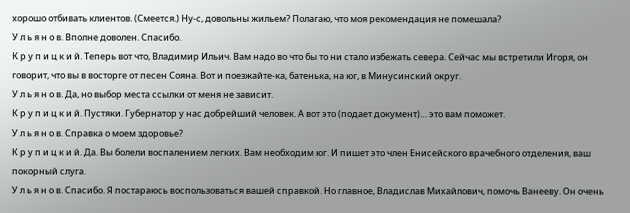хорошо отбивать клиентов. (Смеется.) Ну-с, довольны жильем? Полагаю, что моя рекомендация не помешала?
У л ь я н о в. Вполне доволен. Спасибо.
К р у п и ц к и й. Теперь вот что, Владимир Ильич. Вам надо во что бы то ни стало избежать севера. Сейчас мы встретили Игоря, он говорит, что вы в восторге от песен Сояна. Вот и поезжайте-ка, батенька, на юг, в Минусинский округ.
У л ь я н о в. Да, но выбор места ссылки от меня не зависит.
К р у п и ц к и й. Пустяки. Губернатор у нас добрейший человек. А вот это (подает документ)… это вам поможет.
У л ь я н о в. Справка о моем здоровье?
К р у п и ц к и й. Да. Вы болели воспалением легких. Вам необходим юг. И пишет это член Енисейского врачебного отделения, ваш покорный слуга.
У л ь я н о в. Спасибо. Я постараюсь воспользоваться вашей справкой. Но главное, Владислав Михайлович, помочь Ванееву. Он очень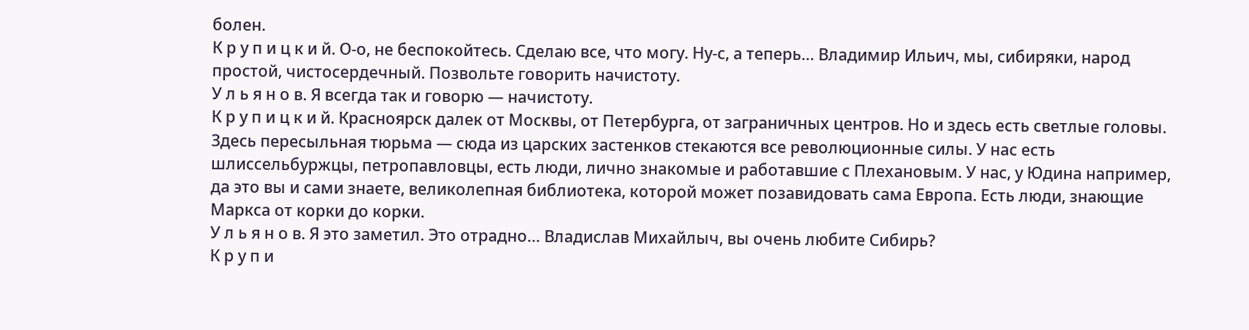болен.
К р у п и ц к и й. О-о, не беспокойтесь. Сделаю все, что могу. Ну-с, а теперь… Владимир Ильич, мы, сибиряки, народ простой, чистосердечный. Позвольте говорить начистоту.
У л ь я н о в. Я всегда так и говорю — начистоту.
К р у п и ц к и й. Красноярск далек от Москвы, от Петербурга, от заграничных центров. Но и здесь есть светлые головы. Здесь пересыльная тюрьма — сюда из царских застенков стекаются все революционные силы. У нас есть шлиссельбуржцы, петропавловцы, есть люди, лично знакомые и работавшие с Плехановым. У нас, у Юдина например, да это вы и сами знаете, великолепная библиотека, которой может позавидовать сама Европа. Есть люди, знающие Маркса от корки до корки.
У л ь я н о в. Я это заметил. Это отрадно… Владислав Михайлыч, вы очень любите Сибирь?
К р у п и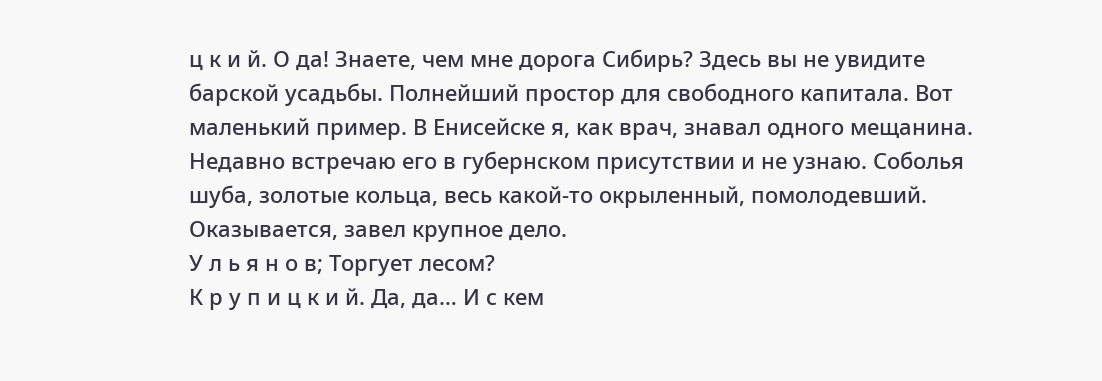ц к и й. О да! Знаете, чем мне дорога Сибирь? Здесь вы не увидите барской усадьбы. Полнейший простор для свободного капитала. Вот маленький пример. В Енисейске я, как врач, знавал одного мещанина. Недавно встречаю его в губернском присутствии и не узнаю. Соболья шуба, золотые кольца, весь какой-то окрыленный, помолодевший. Оказывается, завел крупное дело.
У л ь я н о в; Торгует лесом?
К р у п и ц к и й. Да, да… И с кем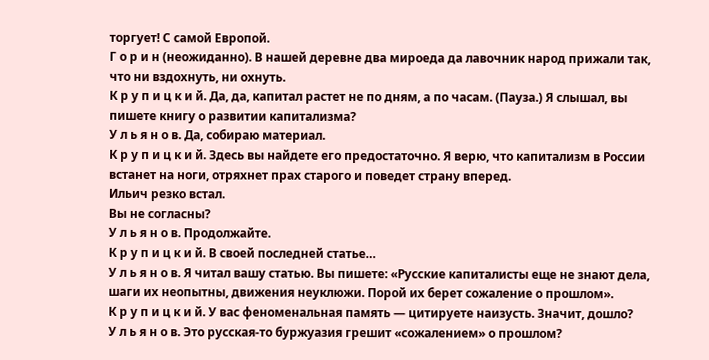торгует! С самой Европой.
Г о р и н (неожиданно). В нашей деревне два мироеда да лавочник народ прижали так, что ни вздохнуть, ни охнуть.
К р у п и ц к и й. Да, да, капитал растет не по дням, а по часам. (Пауза.) Я слышал, вы пишете книгу о развитии капитализма?
У л ь я н о в. Да, собираю материал.
К р у п и ц к и й. Здесь вы найдете его предостаточно. Я верю, что капитализм в России встанет на ноги, отряхнет прах старого и поведет страну вперед.
Ильич резко встал.
Вы не согласны?
У л ь я н о в. Продолжайте.
К р у п и ц к и й. В своей последней статье…
У л ь я н о в. Я читал вашу статью. Вы пишете: «Русские капиталисты еще не знают дела, шаги их неопытны, движения неуклюжи. Порой их берет сожаление о прошлом».
К р у п и ц к и й. У вас феноменальная память — цитируете наизусть. Значит, дошло?
У л ь я н о в. Это русская-то буржуазия грешит «сожалением» о прошлом?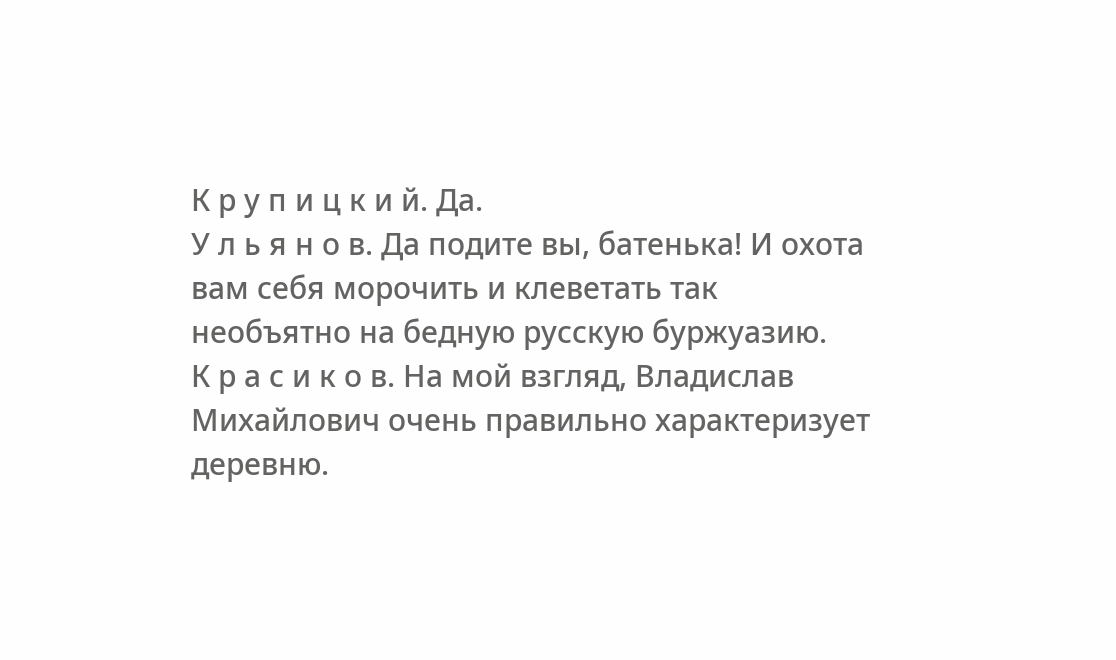К р у п и ц к и й. Да.
У л ь я н о в. Да подите вы, батенька! И охота вам себя морочить и клеветать так необъятно на бедную русскую буржуазию.
К р а с и к о в. На мой взгляд, Владислав Михайлович очень правильно характеризует деревню.